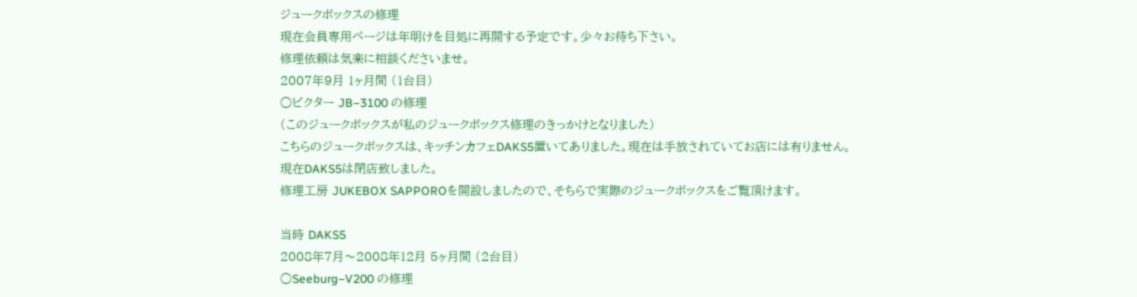ジュークボックスの修理
現在会員専用ページは年明けを目処に再開する予定です。少々お待ち下さい。
修理依頼は気楽に相談くださいませ。
2007年9月 1ヶ月間 (1台目)
○ビクター JB−3100 の修理
(このジュークボックスが私のジュークボックス修理のきっかけとなりました)
こちらのジュークボックスは、キッチンカフェDAKS5置いてありました。現在は手放されていてお店には有りません。
現在DAKS5は閉店致しました。
修理工房 JUKEBOX SAPPOROを開設しましたので、そちらで実際のジュークボックスをご覧頂けます。

当時 DAKS5
2008年7月〜2008年12月 5ヶ月間 (2台目)
○Seeburg−V200 の修理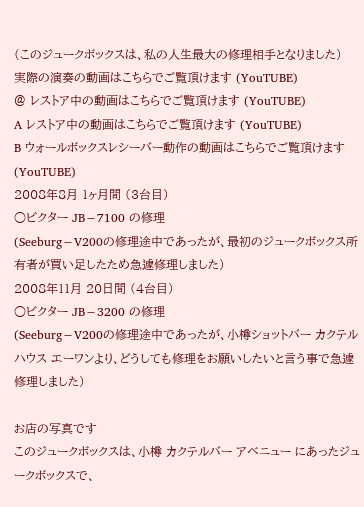(このジュークボックスは、私の人生最大の修理相手となりました)
実際の演奏の動画はこちらでご覧頂けます (YouTUBE)
@ レストア中の動画はこちらでご覧頂けます (YouTUBE)
A レストア中の動画はこちらでご覧頂けます (YouTUBE)
B ウォールボックスレシーバー動作の動画はこちらでご覧頂けます (YouTUBE)
2008年8月 1ヶ月間 (3台目)
○ビクター JB−7100 の修理
(Seeburg−V200の修理途中であったが、最初のジュークボックス所有者が買い足したため急遽修理しました)
2008年11月 20日間 (4台目)
○ビクター JB−3200 の修理
(Seeburg−V200の修理途中であったが、小樽ショットバー カクテルハウス エーワンより、どうしても修理をお願いしたいと言う事で急遽修理しました)

お店の写真です
このジュークボックスは、小樽 カクテルバー アベニュー にあったジュークボックスで、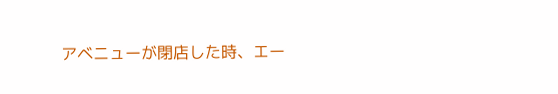アベニューが閉店した時、エー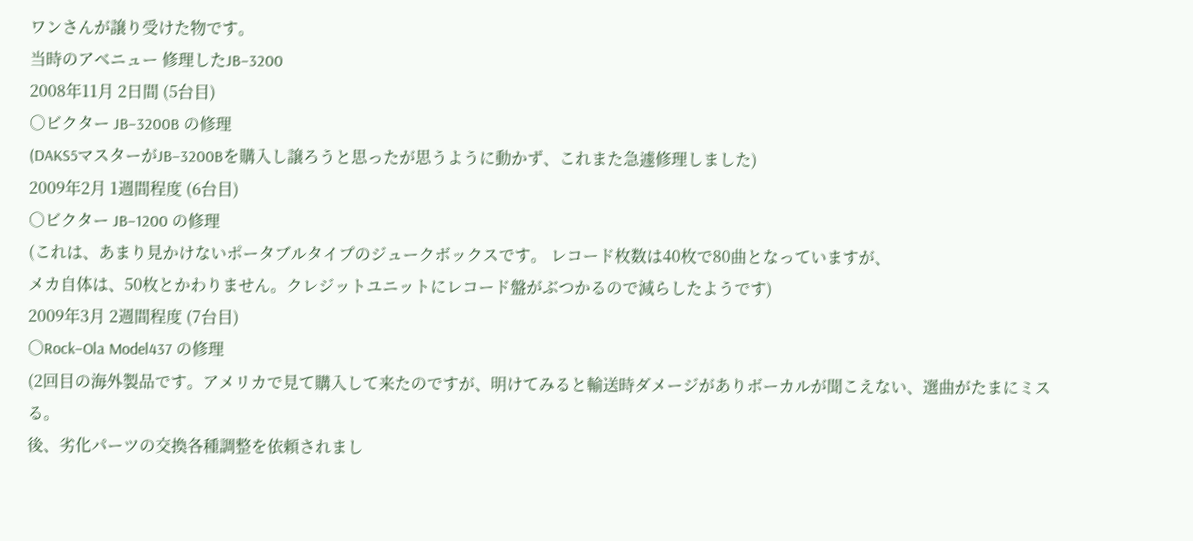ワンさんが譲り受けた物です。
当時のアベニュー 修理したJB−3200
2008年11月 2日間 (5台目)
○ビクター JB−3200B の修理
(DAKS5マスターがJB−3200Bを購入し譲ろうと思ったが思うように動かず、これまた急遽修理しました)
2009年2月 1週間程度 (6台目)
○ビクター JB−1200 の修理
(これは、あまり見かけないポータブルタイプのジュークボックスです。 レコード枚数は40枚で80曲となっていますが、
メカ自体は、50枚とかわりません。クレジットユニットにレコード盤がぶつかるので減らしたようです)
2009年3月 2週間程度 (7台目)
○Rock−Ola Model437 の修理
(2回目の海外製品です。アメリカで見て購入して来たのですが、明けてみると輸送時ダメージがありボーカルが聞こえない、選曲がたまにミスる。
後、劣化パーツの交換各種調整を依頼されまし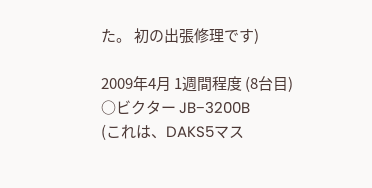た。 初の出張修理です)

2009年4月 1週間程度 (8台目)
○ビクター JB−3200B
(これは、DAKS5マス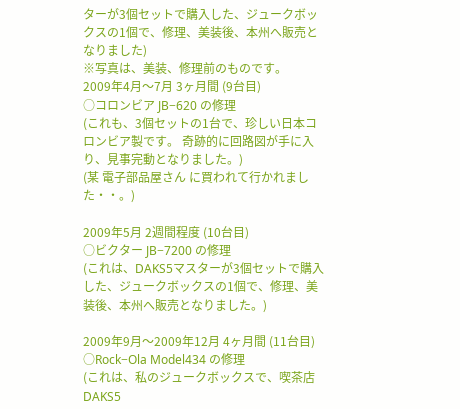ターが3個セットで購入した、ジュークボックスの1個で、修理、美装後、本州へ販売となりました)
※写真は、美装、修理前のものです。
2009年4月〜7月 3ヶ月間 (9台目)
○コロンビア JB−620 の修理
(これも、3個セットの1台で、珍しい日本コロンビア製です。 奇跡的に回路図が手に入り、見事完動となりました。)
(某 電子部品屋さん に買われて行かれました・・。)

2009年5月 2週間程度 (10台目)
○ビクター JB−7200 の修理
(これは、DAKS5マスターが3個セットで購入した、ジュークボックスの1個で、修理、美装後、本州へ販売となりました。)

2009年9月〜2009年12月 4ヶ月間 (11台目)
○Rock−Ola Model434 の修理
(これは、私のジュークボックスで、喫茶店DAKS5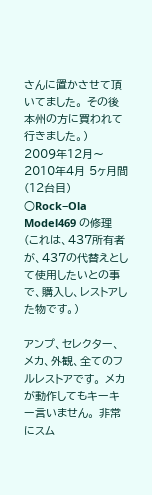さんに置かさせて頂いてました。 その後本州の方に買われて行きました。)
2009年12月〜2010年4月 5ヶ月間(12台目)
○Rock−Ola Model469 の修理
(これは、437所有者が、437の代替えとして使用したいとの事で、購入し、レストアした物です。)

アンプ、セレクター、メカ、外観、全てのフルレストアです。 メカが動作してもキーキー言いません。 非常にスム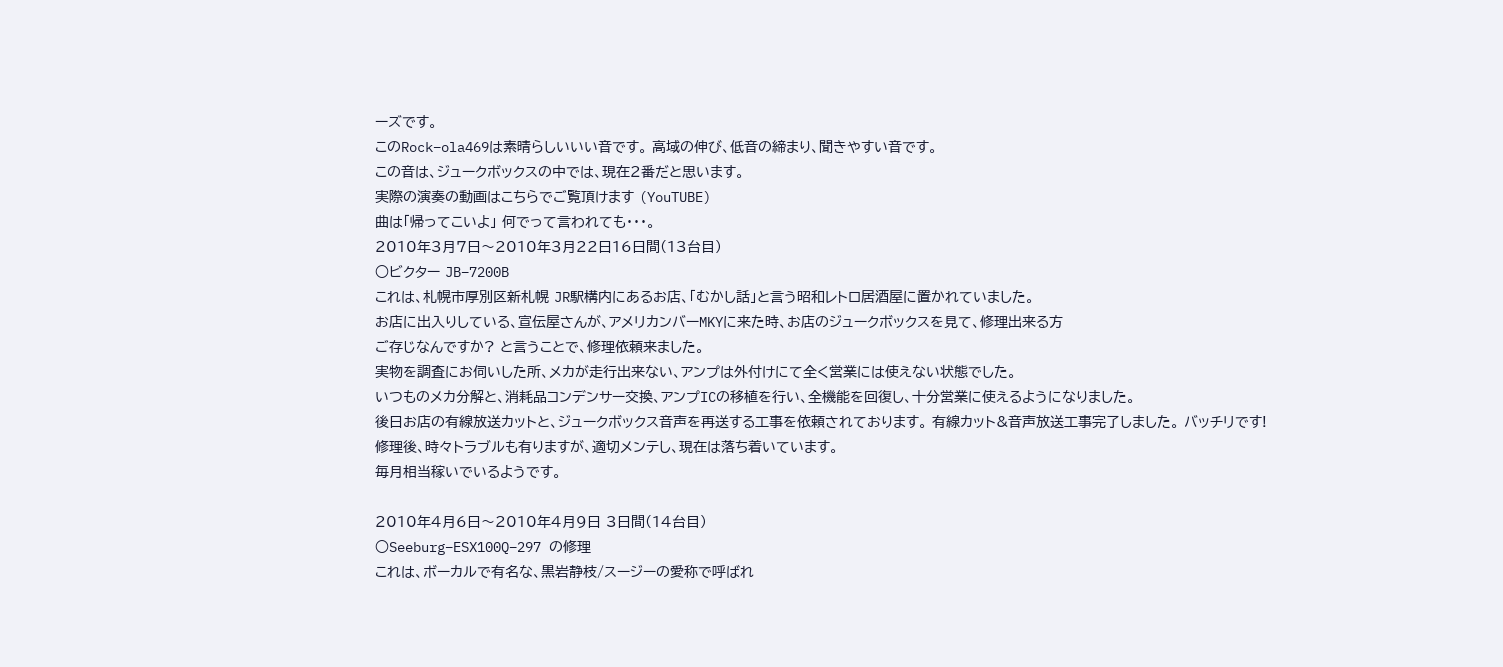ーズです。
このRock−ola469は素晴らしいいい音です。 高域の伸び、低音の締まり、聞きやすい音です。
この音は、ジュークボックスの中では、現在2番だと思います。
実際の演奏の動画はこちらでご覧頂けます (YouTUBE)
曲は「帰ってこいよ」 何でって言われても・・・。
2010年3月7日〜2010年3月22日16日間(13台目)
○ビクター JB−7200B
これは、札幌市厚別区新札幌 JR駅構内にあるお店、「むかし話」と言う昭和レトロ居酒屋に置かれていました。
お店に出入りしている、宣伝屋さんが、アメリカンバーMKYに来た時、お店のジュークボックスを見て、修理出来る方
ご存じなんですか? と言うことで、修理依頼来ました。
実物を調査にお伺いした所、メカが走行出来ない、アンプは外付けにて全く営業には使えない状態でした。
いつものメカ分解と、消耗品コンデンサー交換、アンプICの移植を行い、全機能を回復し、十分営業に使えるようになりました。
後日お店の有線放送カットと、ジュークボックス音声を再送する工事を依頼されております。 有線カット&音声放送工事完了しました。 バッチリです!
修理後、時々トラブルも有りますが、適切メンテし、現在は落ち着いています。
毎月相当稼いでいるようです。

2010年4月6日〜2010年4月9日 3日間(14台目)
○Seeburg−ESX100Q−297 の修理
これは、ボーカルで有名な、黒岩静枝/スージーの愛称で呼ばれ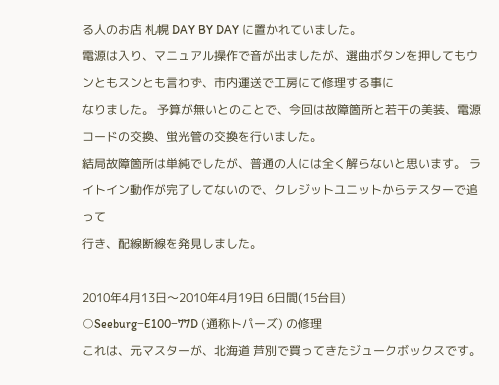る人のお店 札幌 DAY BY DAY に置かれていました。
電源は入り、マニュアル操作で音が出ましたが、選曲ボタンを押してもウンともスンとも言わず、市内運送で工房にて修理する事に
なりました。 予算が無いとのことで、今回は故障箇所と若干の美装、電源コードの交換、蛍光管の交換を行いました。
結局故障箇所は単純でしたが、普通の人には全く解らないと思います。 ライトイン動作が完了してないので、クレジットユニットからテスターで追って
行き、配線断線を発見しました。

2010年4月13日〜2010年4月19日 6日間(15台目)
○Seeburg−E100−77D (通称トパーズ) の修理
これは、元マスターが、北海道 芦別で買ってきたジュークボックスです。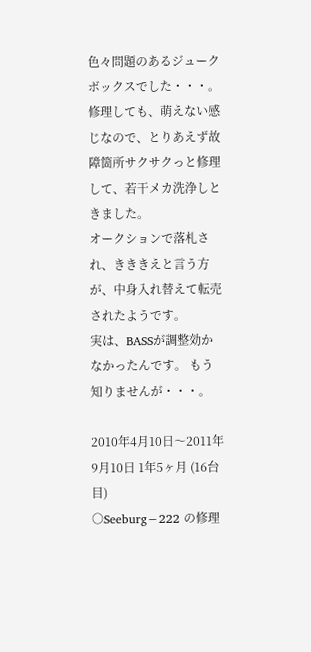色々問題のあるジュークボックスでした・・・。
修理しても、萌えない感じなので、とりあえず故障箇所サクサクっと修理して、若干メカ洗浄しときました。
オークションで落札され、きききえと言う方が、中身入れ替えて転売されたようです。
実は、BASSが調整効かなかったんです。 もう知りませんが・・・。

2010年4月10日〜2011年9月10日 1年5ヶ月 (16台目)
○Seeburg−222 の修理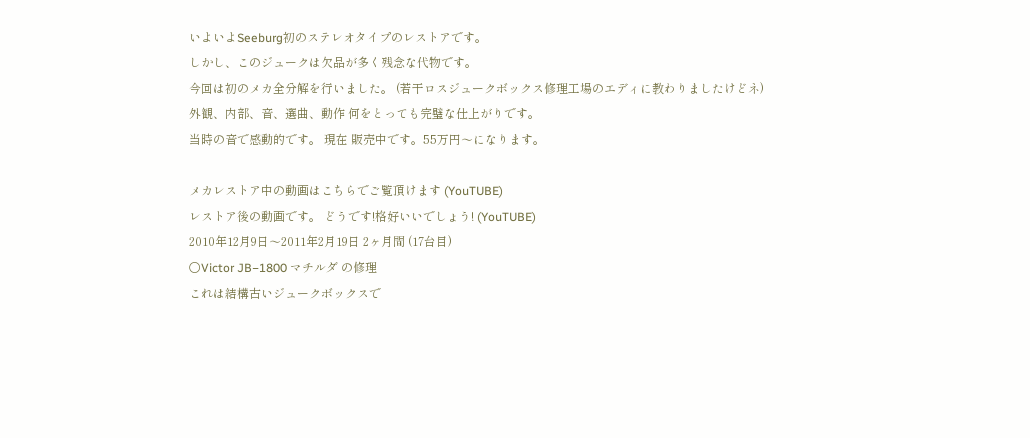いよいよSeeburg初のステレオタイプのレストアです。
しかし、このジュークは欠品が多く残念な代物です。
今回は初のメカ全分解を行いました。 (若干ロスジュークボックス修理工場のエディに教わりましたけどネ)
外観、内部、音、選曲、動作 何をとっても完璧な仕上がりです。
当時の音で感動的です。 現在 販売中です。55万円〜になります。

メカレストア中の動画はこちらでご覧頂けます (YouTUBE)
レストア後の動画です。 どうです!格好いいでしょう! (YouTUBE)
2010年12月9日〜2011年2月19日 2ヶ月間 (17台目)
○Victor JB−1800 マチルダ の修理
これは結構古いジュークボックスで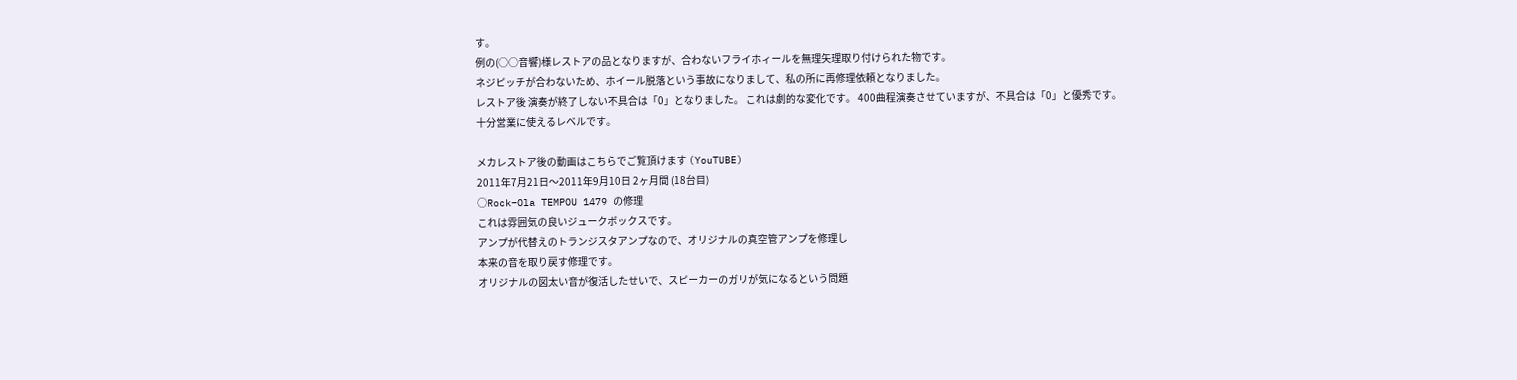す。
例の(○○音響)様レストアの品となりますが、合わないフライホィールを無理矢理取り付けられた物です。
ネジピッチが合わないため、ホイール脱落という事故になりまして、私の所に再修理依頼となりました。
レストア後 演奏が終了しない不具合は「0」となりました。 これは劇的な変化です。 400曲程演奏させていますが、不具合は「0」と優秀です。
十分営業に使えるレベルです。

メカレストア後の動画はこちらでご覧頂けます (YouTUBE)
2011年7月21日〜2011年9月10日 2ヶ月間 (18台目)
○Rock−Ola TEMPOU 1479 の修理
これは雰囲気の良いジュークボックスです。
アンプが代替えのトランジスタアンプなので、オリジナルの真空管アンプを修理し
本来の音を取り戻す修理です。
オリジナルの図太い音が復活したせいで、スピーカーのガリが気になるという問題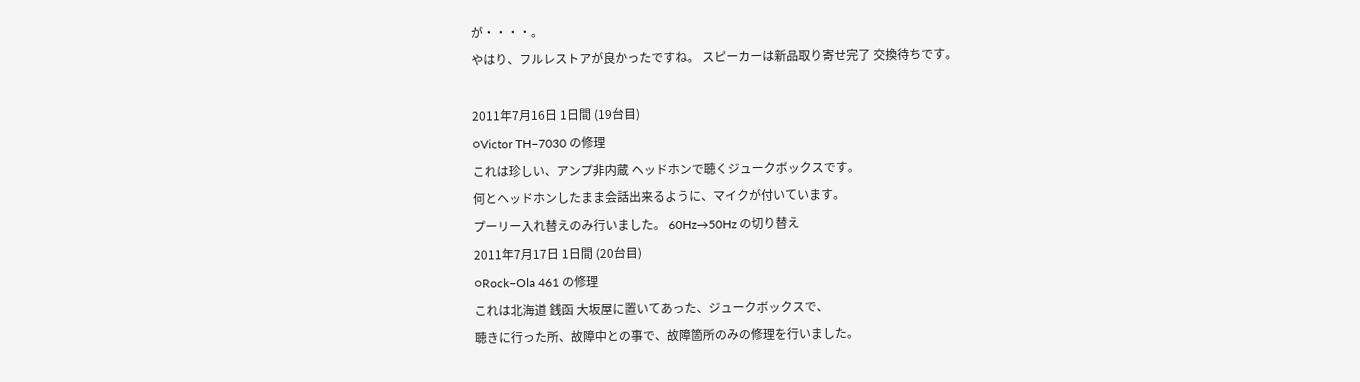が・・・・。
やはり、フルレストアが良かったですね。 スピーカーは新品取り寄せ完了 交換待ちです。

2011年7月16日 1日間 (19台目)
○Victor TH−7030 の修理
これは珍しい、アンプ非内蔵 ヘッドホンで聴くジュークボックスです。
何とヘッドホンしたまま会話出来るように、マイクが付いています。
プーリー入れ替えのみ行いました。 60Hz→50Hz の切り替え
2011年7月17日 1日間 (20台目)
○Rock−Ola 461 の修理
これは北海道 銭函 大坂屋に置いてあった、ジュークボックスで、
聴きに行った所、故障中との事で、故障箇所のみの修理を行いました。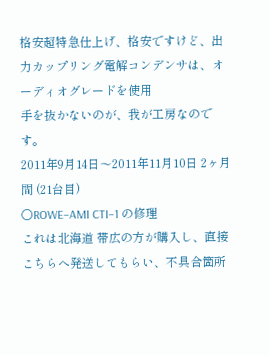格安超特急仕上げ、格安ですけど、出力カップリング電解コンデンサは、オーディオグレードを使用
手を抜かないのが、我が工房なのです。
2011年9月14日〜2011年11月10日 2ヶ月間 (21台目)
○ROWE−AMI CTI−1 の修理
これは北海道 帯広の方が購入し、直接こちらへ発送してもらい、不具合箇所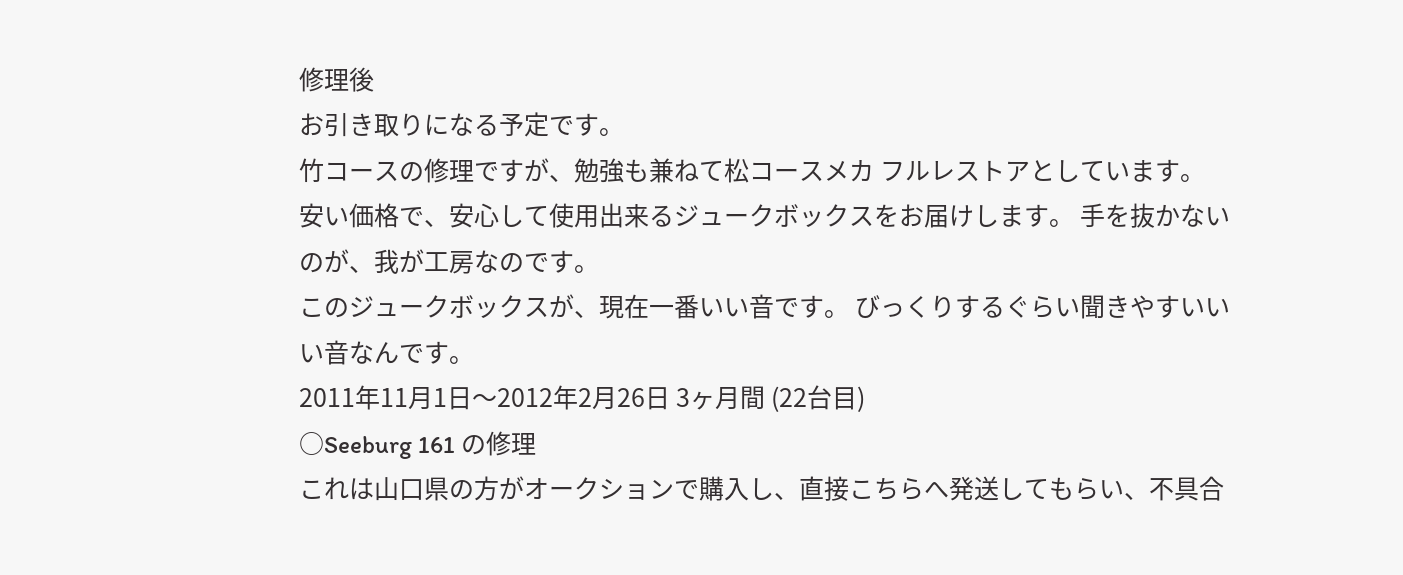修理後
お引き取りになる予定です。
竹コースの修理ですが、勉強も兼ねて松コースメカ フルレストアとしています。
安い価格で、安心して使用出来るジュークボックスをお届けします。 手を抜かないのが、我が工房なのです。
このジュークボックスが、現在一番いい音です。 びっくりするぐらい聞きやすいいい音なんです。
2011年11月1日〜2012年2月26日 3ヶ月間 (22台目)
○Seeburg 161 の修理
これは山口県の方がオークションで購入し、直接こちらへ発送してもらい、不具合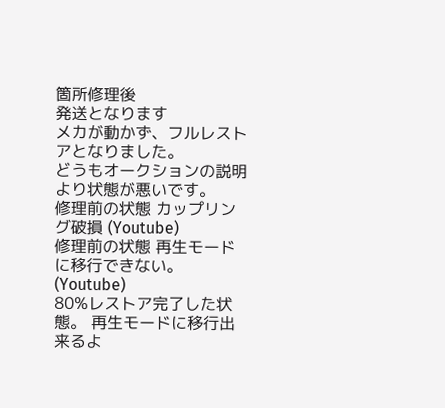箇所修理後
発送となります
メカが動かず、フルレストアとなりました。
どうもオークションの説明より状態が悪いです。
修理前の状態 カップリング破損 (Youtube)
修理前の状態 再生モードに移行できない。 (Youtube)
80%レストア完了した状態。 再生モードに移行出来るよ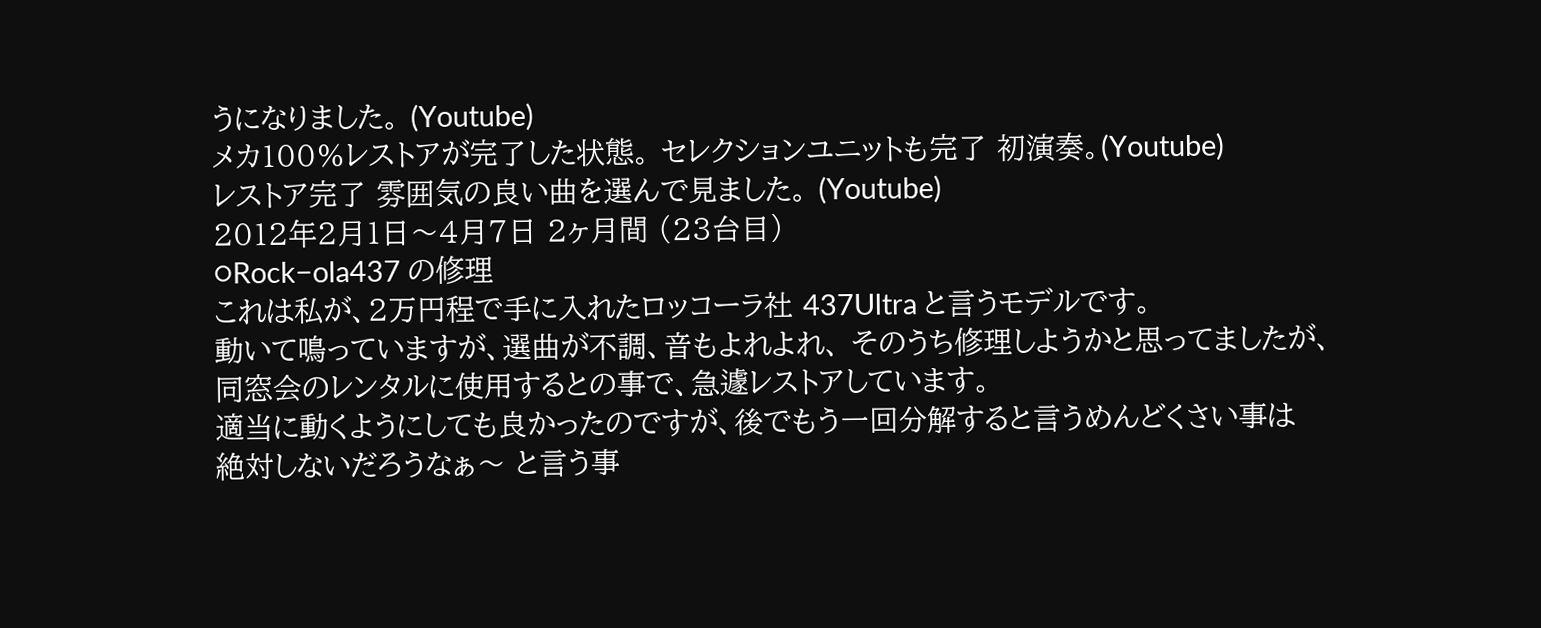うになりました。 (Youtube)
メカ100%レストアが完了した状態。 セレクションユニットも完了 初演奏。(Youtube)
レストア完了 雰囲気の良い曲を選んで見ました。 (Youtube)
2012年2月1日〜4月7日 2ヶ月間 (23台目)
○Rock−ola437 の修理
これは私が、2万円程で手に入れたロッコーラ社 437Ultra と言うモデルです。
動いて鳴っていますが、選曲が不調、音もよれよれ、 そのうち修理しようかと思ってましたが、
同窓会のレンタルに使用するとの事で、急遽レストアしています。
適当に動くようにしても良かったのですが、後でもう一回分解すると言うめんどくさい事は
絶対しないだろうなぁ〜 と言う事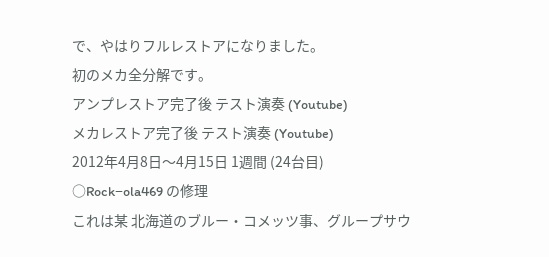で、やはりフルレストアになりました。
初のメカ全分解です。
アンプレストア完了後 テスト演奏 (Youtube)
メカレストア完了後 テスト演奏 (Youtube)
2012年4月8日〜4月15日 1週間 (24台目)
○Rock−ola469 の修理
これは某 北海道のブルー・コメッツ事、グループサウ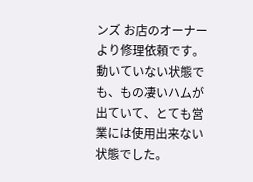ンズ お店のオーナーより修理依頼です。
動いていない状態でも、もの凄いハムが出ていて、とても営業には使用出来ない状態でした。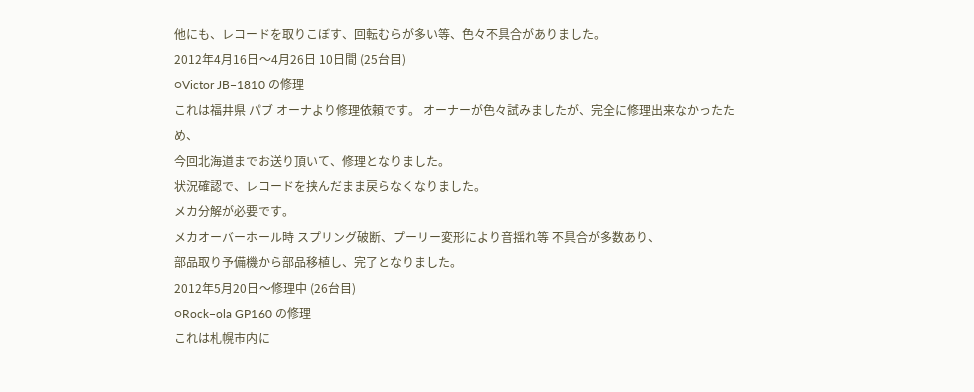他にも、レコードを取りこぼす、回転むらが多い等、色々不具合がありました。
2012年4月16日〜4月26日 10日間 (25台目)
○Victor JB−1810 の修理
これは福井県 パブ オーナより修理依頼です。 オーナーが色々試みましたが、完全に修理出来なかったため、
今回北海道までお送り頂いて、修理となりました。
状況確認で、レコードを挟んだまま戻らなくなりました。
メカ分解が必要です。
メカオーバーホール時 スプリング破断、プーリー変形により音揺れ等 不具合が多数あり、
部品取り予備機から部品移植し、完了となりました。
2012年5月20日〜修理中 (26台目)
○Rock−ola GP160 の修理
これは札幌市内に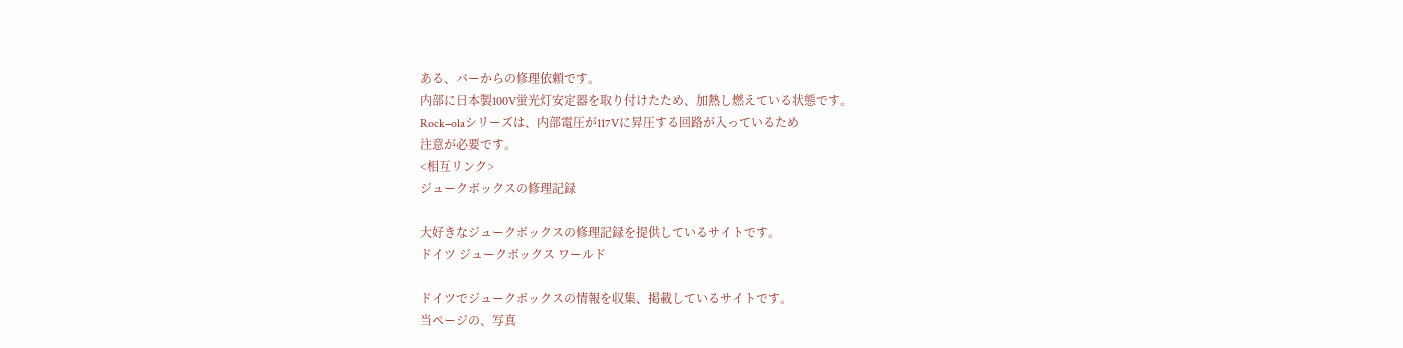ある、バーからの修理依頼です。
内部に日本製100V蛍光灯安定器を取り付けたため、加熱し燃えている状態です。
Rock−olaシリーズは、内部電圧が117Vに昇圧する回路が入っているため
注意が必要です。
<相互リンク>
ジュークボックスの修理記録

大好きなジュークボックスの修理記録を提供しているサイトです。
ドイツ ジュークボックス ワールド

ドイツでジュークボックスの情報を収集、掲載しているサイトです。
当ページの、写真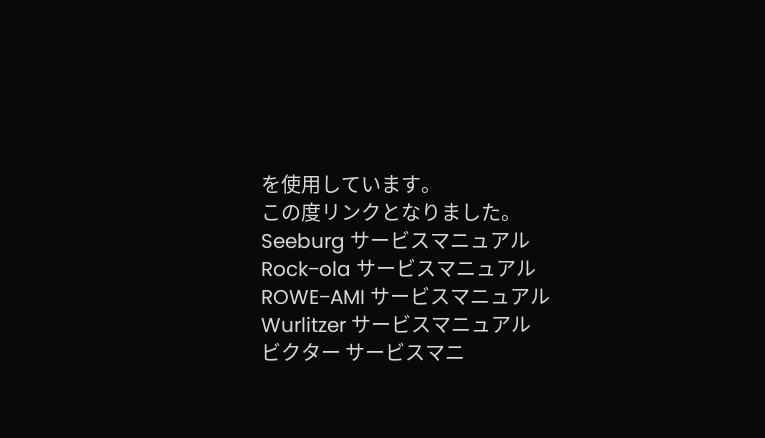を使用しています。
この度リンクとなりました。
Seeburg サービスマニュアル
Rock−ola サービスマニュアル
ROWE−AMI サービスマニュアル
Wurlitzer サービスマニュアル
ビクター サービスマニ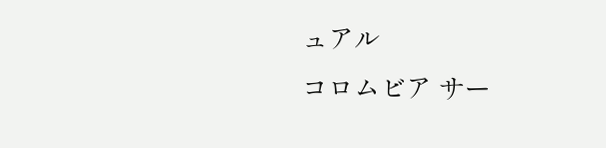ュアル
コロムビア サー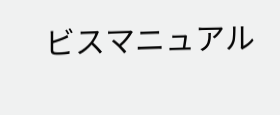ビスマニュアル